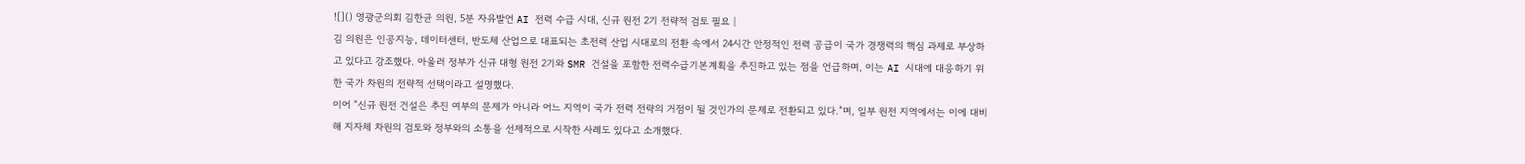![]() 영광군의회 김한균 의원, 5분 자유발언 AI 전력 수급 시대, 신규 원전 2기 전략적 검토 필요 |
김 의원은 인공지능, 데이터센터, 반도체 산업으로 대표되는 초전력 산업 시대로의 전환 속에서 24시간 안정적인 전력 공급이 국가 경쟁력의 핵심 과제로 부상하고 있다고 강조했다. 아울러 정부가 신규 대형 원전 2기와 SMR 건설을 포함한 전력수급기본계획을 추진하고 있는 점을 언급하며, 이는 AI 시대에 대응하기 위한 국가 차원의 전략적 선택이라고 설명했다.
이어 “신규 원전 건설은 추진 여부의 문제가 아니라 어느 지역이 국가 전력 전략의 거점이 될 것인가의 문제로 전환되고 있다.”며, 일부 원전 지역에서는 이에 대비해 지자체 차원의 검토와 정부와의 소통을 선제적으로 시작한 사례도 있다고 소개했다.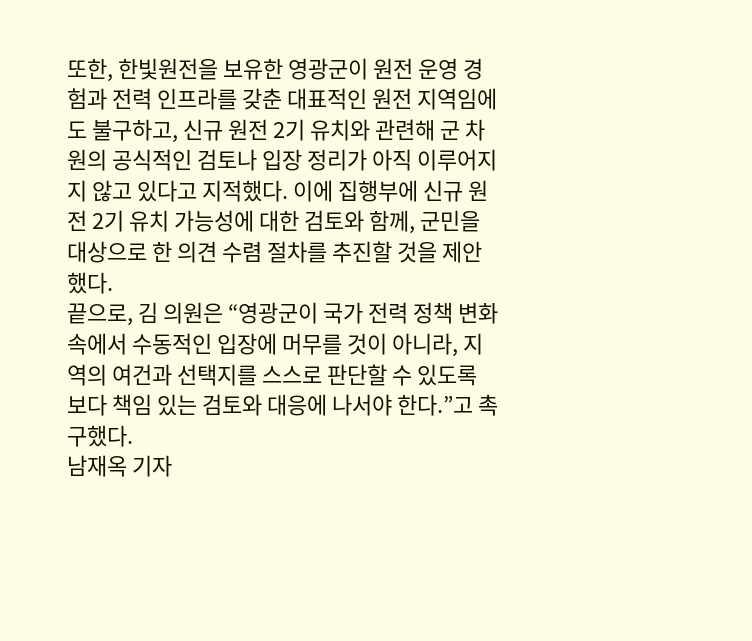또한, 한빛원전을 보유한 영광군이 원전 운영 경험과 전력 인프라를 갖춘 대표적인 원전 지역임에도 불구하고, 신규 원전 2기 유치와 관련해 군 차원의 공식적인 검토나 입장 정리가 아직 이루어지지 않고 있다고 지적했다. 이에 집행부에 신규 원전 2기 유치 가능성에 대한 검토와 함께, 군민을 대상으로 한 의견 수렴 절차를 추진할 것을 제안했다.
끝으로, 김 의원은 “영광군이 국가 전력 정책 변화 속에서 수동적인 입장에 머무를 것이 아니라, 지역의 여건과 선택지를 스스로 판단할 수 있도록 보다 책임 있는 검토와 대응에 나서야 한다.”고 촉구했다.
남재옥 기자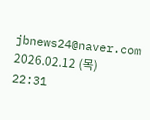jbnews24@naver.com
2026.02.12 (목) 22:31